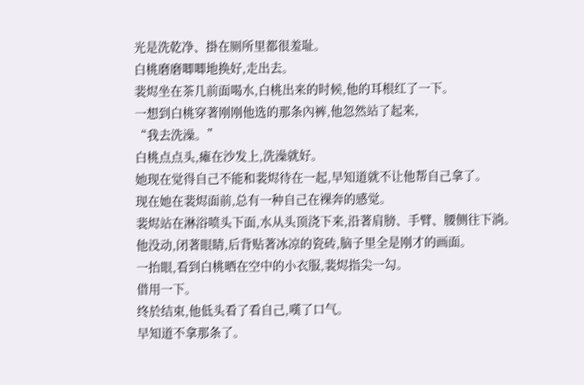光是洗乾净、掛在厕所里都很羞耻。
白桃磨磨唧唧地换好,走出去。
裴烬坐在茶几前面喝水,白桃出来的时候,他的耳根红了一下。
一想到白桃穿著刚刚他选的那条內裤,他忽然站了起来,
“我去洗澡。”
白桃点点头,瘫在沙发上,洗澡就好。
她现在觉得自己不能和裴烬待在一起,早知道就不让他帮自己拿了。
现在她在裴烬面前,总有一种自己在裸奔的感觉。
裴烬站在淋浴喷头下面,水从头顶浇下来,沿著肩膀、手臂、腰侧往下淌。
他没动,闭著眼睛,后背贴著冰凉的瓷砖,脑子里全是刚才的画面。
一抬眼,看到白桃晒在空中的小衣服,裴烬指尖一勾。
借用一下。
终於结束,他低头看了看自己,嘆了口气。
早知道不拿那条了。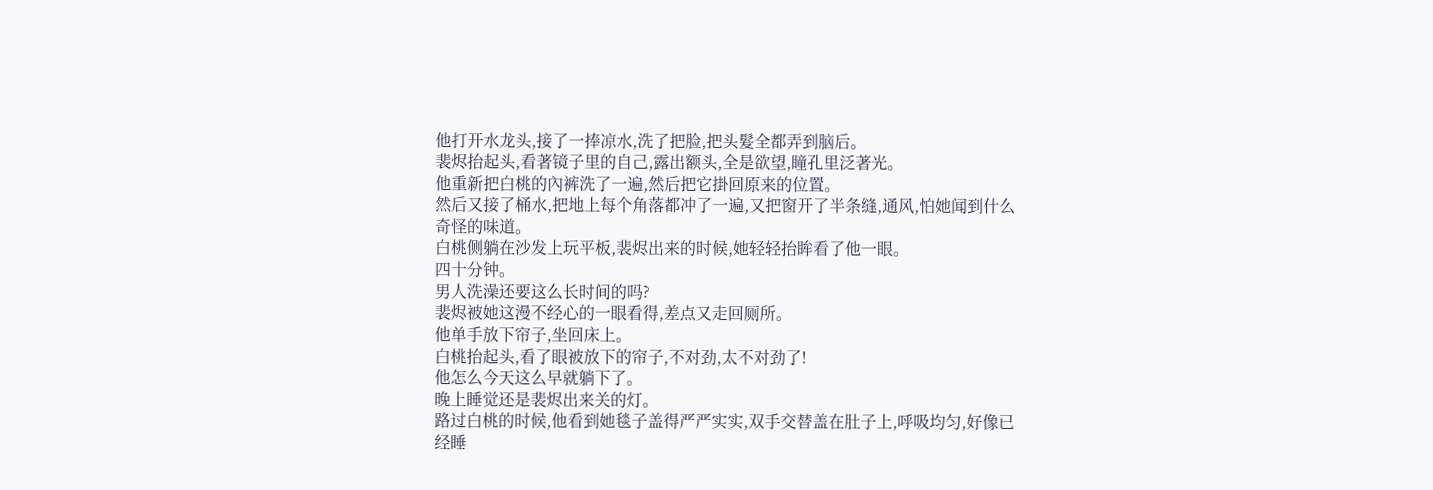他打开水龙头,接了一捧凉水,洗了把脸,把头髮全都弄到脑后。
裴烬抬起头,看著镜子里的自己,露出额头,全是欲望,瞳孔里泛著光。
他重新把白桃的內裤洗了一遍,然后把它掛回原来的位置。
然后又接了桶水,把地上每个角落都冲了一遍,又把窗开了半条缝,通风,怕她闻到什么奇怪的味道。
白桃侧躺在沙发上玩平板,裴烬出来的时候,她轻轻抬眸看了他一眼。
四十分钟。
男人洗澡还要这么长时间的吗?
裴烬被她这漫不经心的一眼看得,差点又走回厕所。
他单手放下帘子,坐回床上。
白桃抬起头,看了眼被放下的帘子,不对劲,太不对劲了!
他怎么今天这么早就躺下了。
晚上睡觉还是裴烬出来关的灯。
路过白桃的时候,他看到她毯子盖得严严实实,双手交替盖在肚子上,呼吸均匀,好像已经睡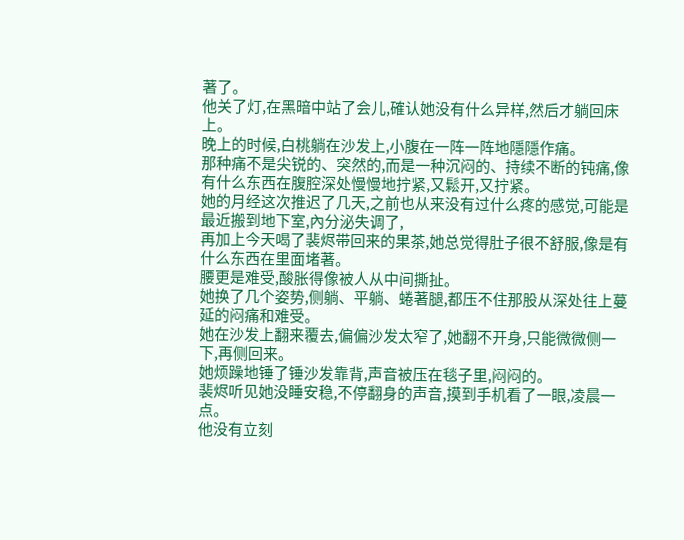著了。
他关了灯,在黑暗中站了会儿,確认她没有什么异样,然后才躺回床上。
晚上的时候,白桃躺在沙发上,小腹在一阵一阵地隱隱作痛。
那种痛不是尖锐的、突然的,而是一种沉闷的、持续不断的钝痛,像有什么东西在腹腔深处慢慢地拧紧,又鬆开,又拧紧。
她的月经这次推迟了几天,之前也从来没有过什么疼的感觉,可能是最近搬到地下室,內分泌失调了,
再加上今天喝了裴烬带回来的果茶,她总觉得肚子很不舒服,像是有什么东西在里面堵著。
腰更是难受,酸胀得像被人从中间撕扯。
她换了几个姿势,侧躺、平躺、蜷著腿,都压不住那股从深处往上蔓延的闷痛和难受。
她在沙发上翻来覆去,偏偏沙发太窄了,她翻不开身,只能微微侧一下,再侧回来。
她烦躁地锤了锤沙发靠背,声音被压在毯子里,闷闷的。
裴烬听见她没睡安稳,不停翻身的声音,摸到手机看了一眼,凌晨一点。
他没有立刻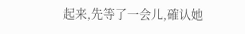起来,先等了一会儿,確认她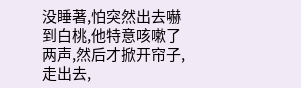没睡著,怕突然出去嚇到白桃,他特意咳嗽了两声,然后才掀开帘子,走出去,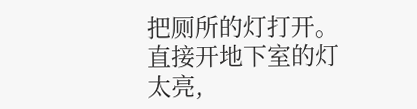把厕所的灯打开。
直接开地下室的灯太亮,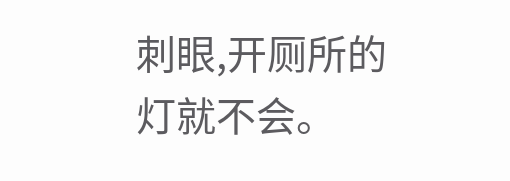刺眼,开厕所的灯就不会。